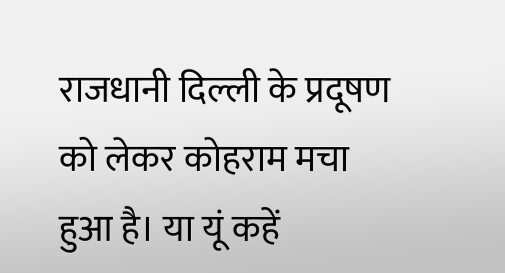राजधानी दिल्ली के प्रदूषण को लेकर कोहराम मचा हुआ है। या यूं कहें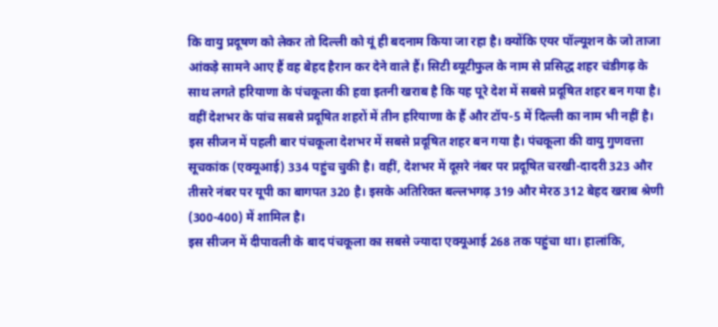कि वायु प्रदूषण को लेकर तो दिल्ली को यूं ही बदनाम किया जा रहा है। क्योंकि एयर पॉल्यूशन के जो ताजा आंकड़े सामने आए हैं वह बेहद हैरान कर देने वाले हैं। सिटी ब्यूटीफुल के नाम से प्रसिद्ध शहर चंडीगढ़ के साथ लगते हरियाणा के पंचकूला की हवा इतनी खराब है कि यह पूरे देश में सबसे प्रदूषित शहर बन गया है। वहीं देशभर के पांच सबसे प्रदूषित शहरों में तीन हरियाणा के हैं और टॉप-5 में दिल्ली का नाम भी नहीं है।
इस सीजन में पहली बार पंचकूला देशभर में सबसे प्रदूषित शहर बन गया है। पंचकूला की वायु गुणवत्ता सूचकांक (एक्यूआई) 334 पहुंच चुकी है। वहीं, देशभर में दूसरे नंबर पर प्रदूषित चरखी-दादरी 323 और तीसरे नंबर पर यूपी का बागपत 320 है। इसके अतिरिक्त बल्लभगढ़ 319 और मेरठ 312 बेहद खराब श्रेणी (300-400) में शामिल है।
इस सीजन में दीपावली के बाद पंचकूला का सबसे ज्यादा एक्यूआई 268 तक पहुंचा था। हालांकि,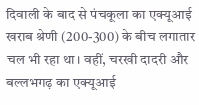दिवाली के बाद से पंचकूला का एक्यूआई खराब श्रेणी (200-300) के बीच लगातार चल भी रहा था। वहीं, चरखी दादरी और बल्लभगढ़ का एक्यूआई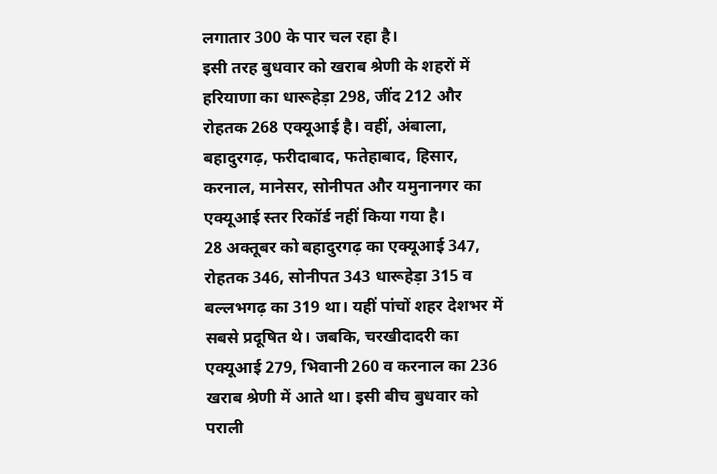लगातार 300 के पार चल रहा है।
इसी तरह बुधवार को खराब श्रेणी के शहरों में हरियाणा का धारूहेड़ा 298, जींद 212 और रोहतक 268 एक्यूआई है। वहीं, अंबाला, बहादुरगढ़, फरीदाबाद, फतेहाबाद, हिसार, करनाल, मानेसर, सोनीपत और यमुनानगर का एक्यूआई स्तर रिकॉर्ड नहीं किया गया है।
28 अक्तूबर को बहादुरगढ़ का एक्यूआई 347, रोहतक 346, सोनीपत 343 धारूहेड़ा 315 व बल्लभगढ़ का 319 था। यहीं पांचों शहर देशभर में सबसे प्रदूषित थे। जबकि, चरखीदादरी का एक्यूआई 279, भिवानी 260 व करनाल का 236 खराब श्रेणी में आते था। इसी बीच बुधवार को पराली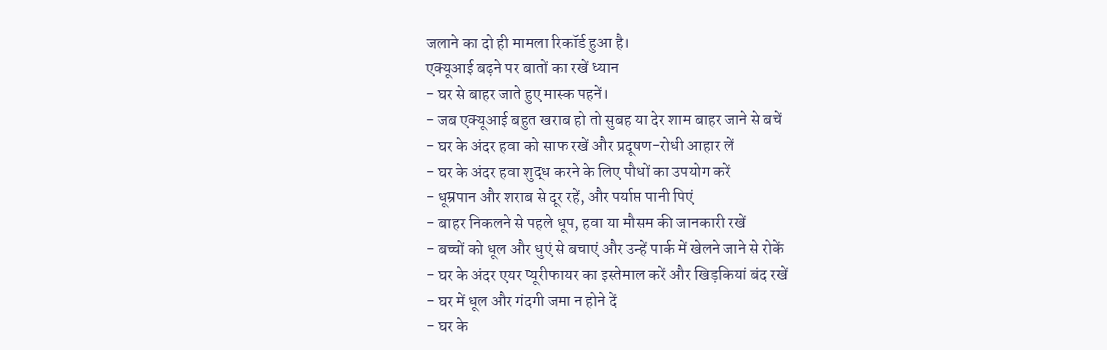जलाने का दो ही मामला रिकॉर्ड हुआ है।
एक्यूआई बढ़ने पर बातों का रखें ध्यान
- घर से बाहर जाते हुए मास्क पहनें।
- जब एक्यूआई बहुत खराब हो तो सुबह या देर शाम बाहर जाने से बचें
- घर के अंदर हवा को साफ रखें और प्रदूषण-रोधी आहार लें
- घर के अंदर हवा शुद्ध करने के लिए पौधों का उपयोग करें
- धूम्रपान और शराब से दूर रहें, और पर्याप्त पानी पिएं
- बाहर निकलने से पहले धूप, हवा या मौसम की जानकारी रखें
- बच्चों को धूल और धुएं से बचाएं और उन्हें पार्क में खेलने जाने से रोकें
- घर के अंदर एयर प्यूरीफायर का इस्तेमाल करें और खिड़कियां बंद रखें
- घर में धूल और गंदगी जमा न होने दें
- घर के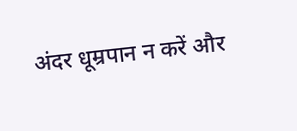अंदर धूम्रपान न करें और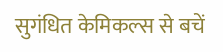सुगंधित केमिकल्स से बचें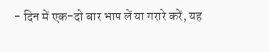- दिन में एक-दो बार भाप लें या गरारे करें, यह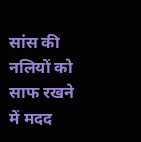सांस की नलियों को साफ रखने में मदद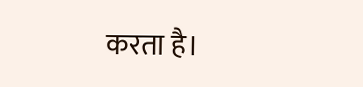करता है।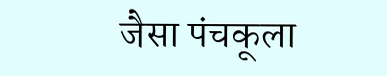जैसा पंचकूला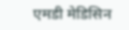एमडी मेडिसिन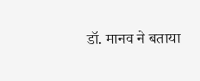डॉ. मानव ने बताया